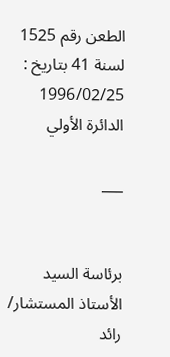الطعن رقم 1525 لسنة 41 بتاريخ : 1996/02/25 الدائرة الأولي

___


برئاسة السيد الأستاذ المستشار/ رائد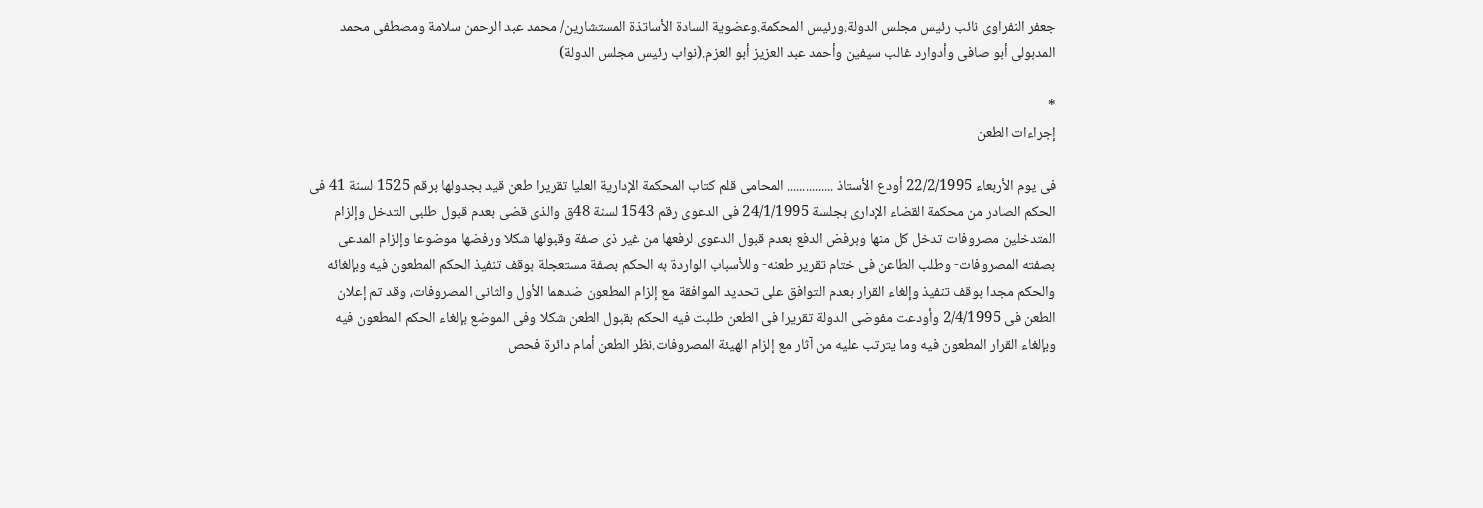جعفر النفراوى نائب رئيس مجلس الدولة.ورئيس المحكمة.وعضوية السادة الأساتذة المستشارين/ محمد عبد الرحمن سلامة ومصطفى محمد المدبولى أبو صافى وأدوارد غالب سيفين وأحمد عبد العزيز أبو العزم.(نواب رئيس مجلس الدولة)

*
إجراءات الطعن

فى يوم الأربعاء 22/2/1995 أودع الأستاذ ............... المحامى قلم كتاب المحكمة الإدارية العليا تقريرا طعن قيد بجدولها برقم 1525 لسنة 41 فى الحكم الصادر من محكمة القضاء الإدارى بجلسة 24/1/1995 فى الدعوى رقم 1543 لسنة 48ق والذى قضى بعدم قبول طلبى التدخل وإلزام المتدخلين مصروفات تدخل كل منها وبرفض الدفع بعدم قبول الدعوى لرفعها من غير ذى صفة وقبولها شكلا ورفضها موضوعا وإلزام المدعى بصفته المصروفات- وطلب الطاعن فى ختام تقرير طعنه- وللأسباب الواردة به الحكم بصفة مستعجلة بوقف تنفيذ الحكم المطعون فيه وبإلغائه والحكم مجدا بوقف تنفيذ وإلغاء القرار بعدم التوافق على تحديد الموافقة مع إلزام المطعون ضدهما الأول والثانى المصروفات، وقد تم إعلان الطعن فى 2/4/1995 وأودعت مفوضى الدولة تقريرا فى الطعن طلبت فيه الحكم بقبول الطعن شكلا وفى الموضع بإلغاء الحكم المطعون فيه وبإلغاء القرار المطعون فيه وما يترتب عليه من آثار مع إلزام الهيئة المصروفات.نظر الطعن أمام دائرة فحص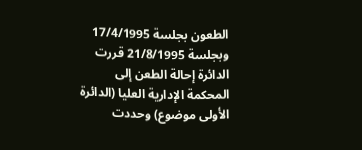الطعون بجلسة 17/4/1995 وبجلسة 21/8/1995 قررت الدائرة إحالة الطعن إلى المحكمة الإدارية العليا (الدائرة الأولى موضوع) وحددت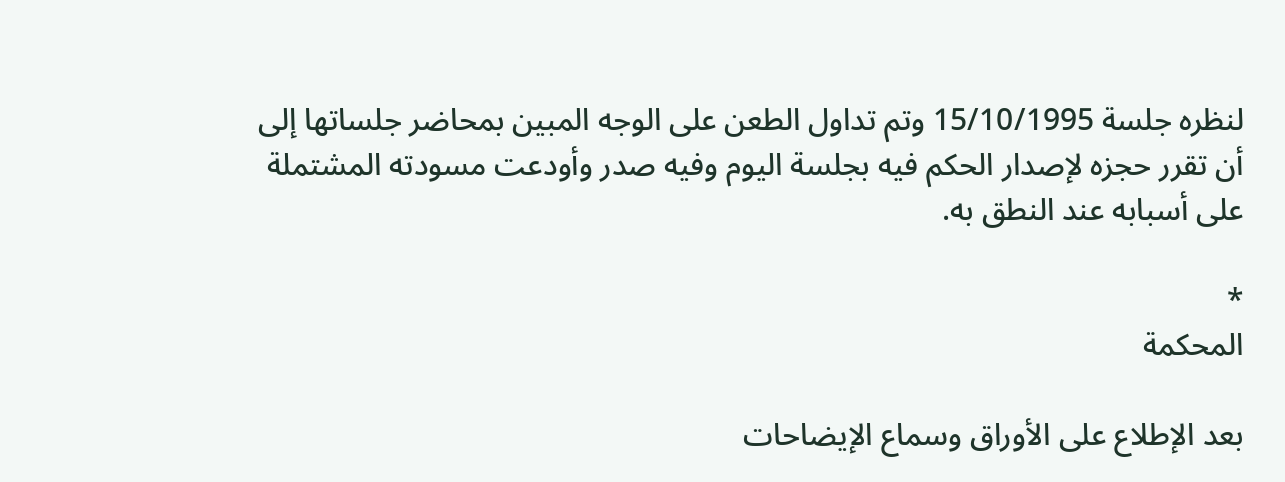لنظره جلسة 15/10/1995 وتم تداول الطعن على الوجه المبين بمحاضر جلساتها إلى أن تقرر حجزه لإصدار الحكم فيه بجلسة اليوم وفيه صدر وأودعت مسودته المشتملة على أسبابه عند النطق به.

*
المحكمة

بعد الإطلاع على الأوراق وسماع الإيضاحات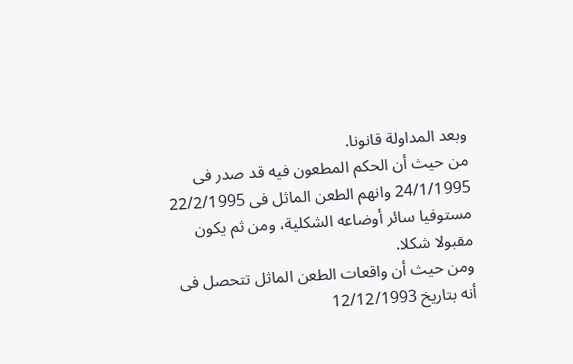وبعد المداولة قانونا.
من حيث أن الحكم المطعون فيه قد صدر فى 24/1/1995 وانهم الطعن الماثل فى 22/2/1995 مستوفيا سائر أوضاعه الشكلية، ومن ثم يكون مقبولا شكلا.
ومن حيث أن واقعات الطعن الماثل تتحصل فى أنه بتاريخ 12/12/1993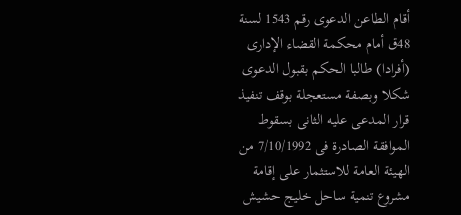أقام الطاعن الدعوى رقم 1543 لسنة 48ق أمام محكمة القضاء الإدارى (أفرادا) طالبا الحكم بقبول الدعوى شكلا وبصفة مستعجلة بوقف تنفيذ قرار المدعى عليه الثانى بسقوط الموافقة الصادرة فى 7/10/1992 من الهيئة العامة للاستثمار على إقامة مشروع تنمية ساحل خليج حشيش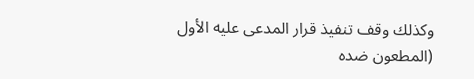وكذلك وقف تنفيذ قرار المدعى عليه الأول (المطعون ضده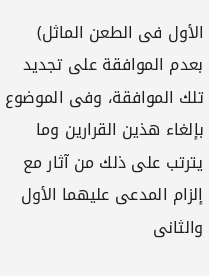الأول فى الطعن الماثل) بعدم الموافقة على تجديد تلك الموافقة، وفى الموضوع بإلغاء هذين القرارين وما يترتب على ذلك من آثار مع إلزام المدعى عليهما الأول والثانى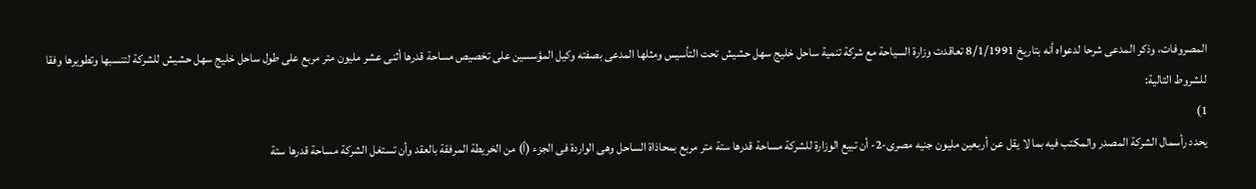المصروفات، وذكر المدعى شرحا لدعواه أنه بتاريخ 8/1/1991 تعاقدت وزارة السياحة مع شركة تنمية ساحل خليج سهل حشيش تحت التأسيس ومثلها المدعى بصفته وكيل المؤسسين على تخصيص مساحة قدرها أثنى عشر مليون متر مربع على طول ساحل خليج سهل حشيش للشركة لتنسبها وتطويرها وفقا للشروط التالية:
1)
يحدد رأسمال الشركة المصدر والمكتب فيه بما لا يقل عن أربعين مليون جنيه مصرى-2- أن تبيع الوزارة للشركة مساحة قدرها ستة متر مربع بمحاذاة الساحل وهى الواردة فى الجزء (أ) من الخريطة المرفقة بالعقد وأن تستغل الشركة مساحة قدرها ستة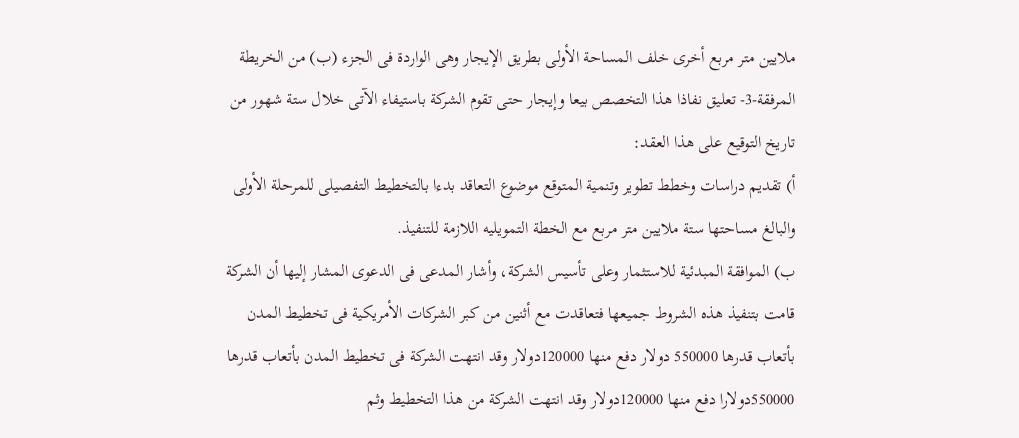ملايين متر مربع أخرى خلف المساحة الأولى بطريق الإيجار وهى الواردة فى الجزء (ب) من الخريطة المرفقة-3- تعليق نفاذا هذا التخصص بيعا وإيجار حتى تقوم الشركة باستيفاء الآتى خلال ستة شهور من تاريخ التوقيع على هذا العقد:
أ) تقديم دراسات وخطط تطوير وتنمية المتوقع موضوع التعاقد بدءا بالتخطيط التفصيلى للمرحلة الأولى والبالغ مساحتها ستة ملايين متر مربع مع الخطة التمويليه اللازمة للتنفيذ.
ب) الموافقة المبدئية للاستثمار وعلى تأسيس الشركة، وأشار المدعى فى الدعوى المشار إليها أن الشركة قامت بتنفيذ هذه الشروط جميعها فتعاقدت مع أثنين من كبر الشركات الأمريكية فى تخطيط المدن بأتعاب قدرها 550000 دولار دفع منها 120000دولار وقد انتهت الشركة فى تخطيط المدن بأتعاب قدرها 550000دولارا دفع منها 120000دولار وقد انتهت الشركة من هذا التخطيط وثم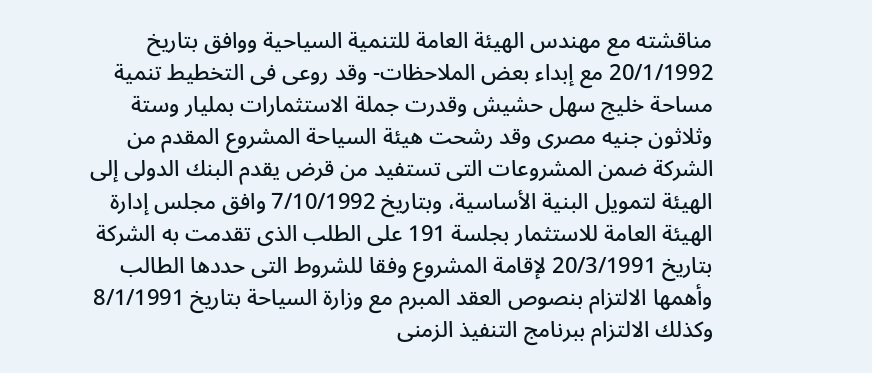مناقشته مع مهندس الهيئة العامة للتنمية السياحية ووافق بتاريخ 20/1/1992 مع إبداء بعض الملاحظات- وقد روعى فى التخطيط تنمية مساحة خليج سهل حشيش وقدرت جملة الاستثمارات بمليار وستة وثلاثون جنيه مصرى وقد رشحت هيئة السياحة المشروع المقدم من الشركة ضمن المشروعات التى تستفيد من قرض يقدم البنك الدولى إلى الهيئة لتمويل البنية الأساسية، وبتاريخ 7/10/1992 وافق مجلس إدارة الهيئة العامة للاستثمار بجلسة 191 على الطلب الذى تقدمت به الشركة بتاريخ 20/3/1991 لإقامة المشروع وفقا للشروط التى حددها الطالب وأهمها الالتزام بنصوص العقد المبرم مع وزارة السياحة بتاريخ 8/1/1991 وكذلك الالتزام ببرنامج التنفيذ الزمنى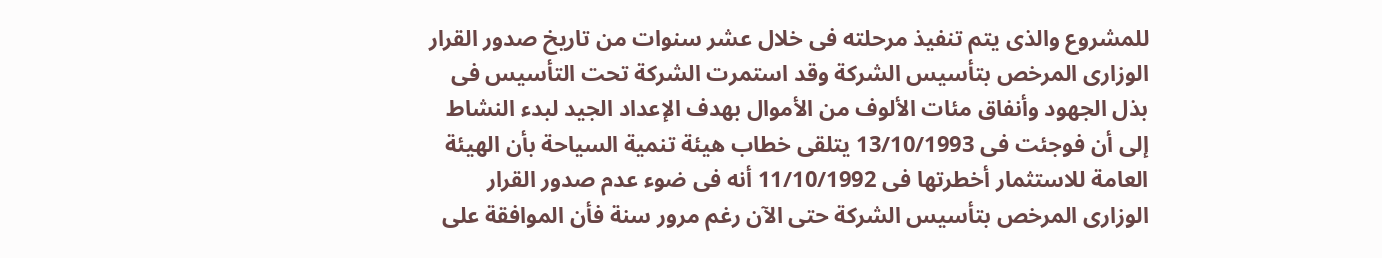للمشروع والذى يتم تنفيذ مرحلته فى خلال عشر سنوات من تاريخ صدور القرار الوزارى المرخص بتأسيس الشركة وقد استمرت الشركة تحت التأسيس فى بذل الجهود وأنفاق مئات الألوف من الأموال بهدف الإعداد الجيد لبدء النشاط إلى أن فوجئت فى 13/10/1993 يتلقى خطاب هيئة تنمية السياحة بأن الهيئة العامة للاستثمار أخطرتها فى 11/10/1992 أنه فى ضوء عدم صدور القرار الوزارى المرخص بتأسيس الشركة حتى الآن رغم مرور سنة فأن الموافقة على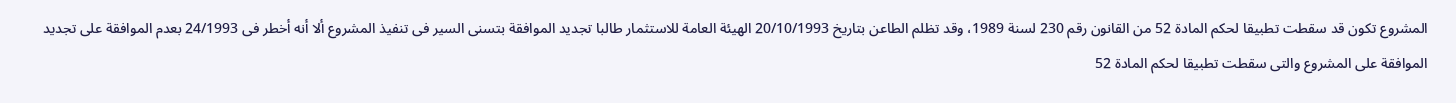المشروع تكون قد سقطت تطبيقا لحكم المادة 52 من القانون رقم 230 لسنة 1989، وقد تظلم الطاعن بتاريخ 20/10/1993 الهيئة العامة للاستثمار طالبا تجديد الموافقة بتسنى السير فى تنفيذ المشروع ألا أنه أخطر فى 24/1993 بعدم الموافقة على تجديد الموافقة على المشروع والتى سقطت تطبيقا لحكم المادة 52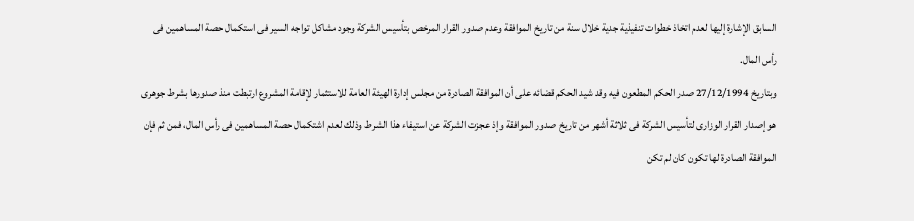السابق الإشارة إليها لعدم اتخاذ خطوات تنفيذية جدية خلال سنة من تاريخ الموافقة وعدم صدور القرار المرخص بتأسيس الشركة وجود مشاكل تواجه السير فى استكمال حصة المساهمين فى رأس المال.
وبتاريخ 27/12/1994 صدر الحكم المطعون فيه وقد شيد الحكم قضائه على أن الموافقة الصادرة من مجلس إدارة الهيئة العامة للاستثمار لإقامة المشروع ارتبطت منذ صدورها بشرط جوهرى هو إصدار القرار الوزارى لتأسيس الشركة فى ثلاثة أشهر من تاريخ صدور الموافقة وإذ عجزت الشركة عن استيفاء هذا الشرط وذلك لعدم اشتكمال حصة المساهمين فى رأس المال، فمن ثم فإن الموافقة الصادرة لها تكون كان لم تكن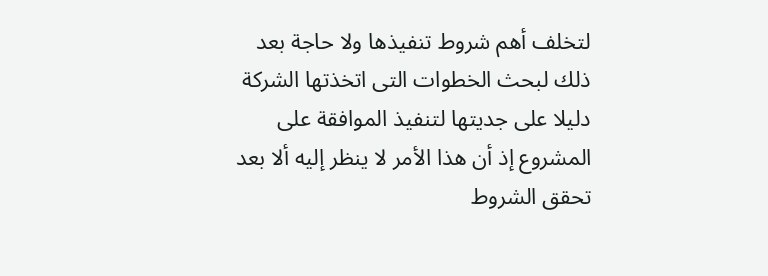لتخلف أهم شروط تنفيذها ولا حاجة بعد ذلك لبحث الخطوات التى اتخذتها الشركة دليلا على جديتها لتنفيذ الموافقة على المشروع إذ أن هذا الأمر لا ينظر إليه ألا بعد تحقق الشروط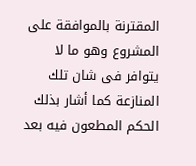المقترنة بالموافقة على المشروع وهو ما لا يتوافر فى شان تلك المنازعة كما أشار بذلك الحكم المطعون فيه بعد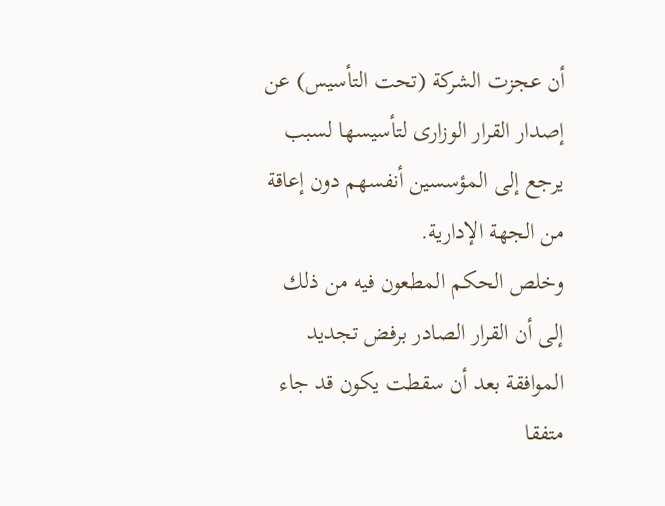أن عجزت الشركة (تحت التأسيس) عن إصدار القرار الوزارى لتأسيسها لسبب يرجع إلى المؤسسين أنفسهم دون إعاقة من الجهة الإدارية.
وخلص الحكم المطعون فيه من ذلك إلى أن القرار الصادر برفض تجديد الموافقة بعد أن سقطت يكون قد جاء متفقا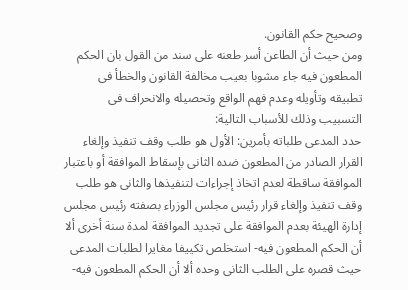وصحيح حكم القانون.
ومن حيث أن الطاعن أسر طعنه على سند من القول بان الحكم المطعون فيه جاء مشوبا بعيب مخالفة القانون والخطأ فى تطبيقه وتأويله وعدم فهم الواقع وتحصيله والانحراف فى التسبيب وذلك للأسباب التالية:
حدد المدعى طلباته بأمرين: الأول هو طلب وقف تنفيذ وإلغاء القرار الصادر من المطعون ضده الثانى بإسقاط الموافقة أو باعتبار الموافقة ساقطة لعدم اتخاذ إجراءات لتنفيذها والثانى هو طلب وقف تنفيذ وإلغاء قرار رئيس مجلس الوزراء بصفته رئيس مجلس إدارة الهيئة بعدم الموافقة على تجديد الموافقة لمدة سنة أخرى ألا أن الحكم المطعون فيه- استخلص تكييفا مغايرا لطلبات المدعى حيث قصره على الطلب الثانى وحده ألا أن الحكم المطعون فيه-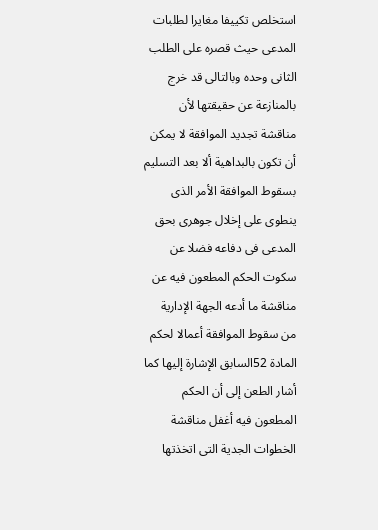استخلص تكييفا مغايرا لطلبات المدعى حيث قصره على الطلب الثانى وحده وبالتالى قد خرج بالمنازعة عن حقيقتها لأن مناقشة تجديد الموافقة لا يمكن أن تكون بالبداهية ألا بعد التسليم بسقوط الموافقة الأمر الذى ينطوى على إخلال جوهرى بحق المدعى فى دفاعه فضلا عن سكوت الحكم المطعون فيه عن مناقشة ما أدعه الجهة الإدارية من سقوط الموافقة أعمالا لحكم المادة 52السابق الإشارة إليها كما أشار الطعن إلى أن الحكم المطعون فيه أغفل مناقشة الخطوات الجدية التى اتخذتها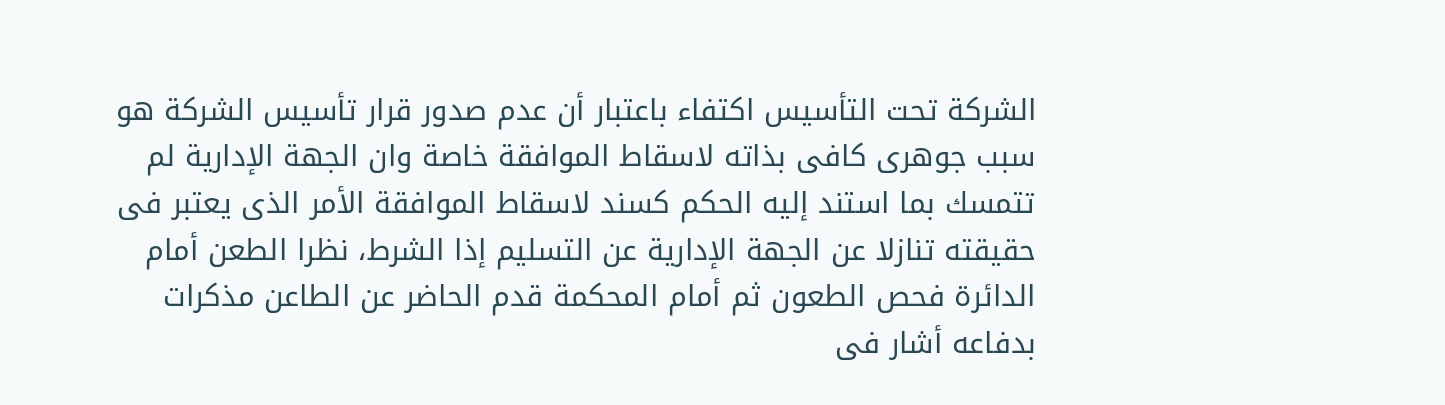الشركة تحت التأسيس اكتفاء باعتبار أن عدم صدور قرار تأسيس الشركة هو سبب جوهرى كافى بذاته لاسقاط الموافقة خاصة وان الجهة الإدارية لم تتمسك بما استند إليه الحكم كسند لاسقاط الموافقة الأمر الذى يعتبر فى حقيقته تنازلا عن الجهة الإدارية عن التسليم إذا الشرط، نظرا الطعن أمام الدائرة فحص الطعون ثم أمام المحكمة قدم الحاضر عن الطاعن مذكرات بدفاعه أشار فى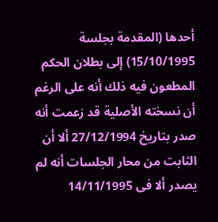أحدها (المقدمة بجلسة 15/10/1995) إلى بطلان الحكم المطعون فيه ذلك أنه على الرغم أن نسخته الأصلية قد زعمت أنه صدر بتاريخ 27/12/1994 ألا أن الثابت من محار الجلسات أنه لم يصدر ألا فى 14/11/1995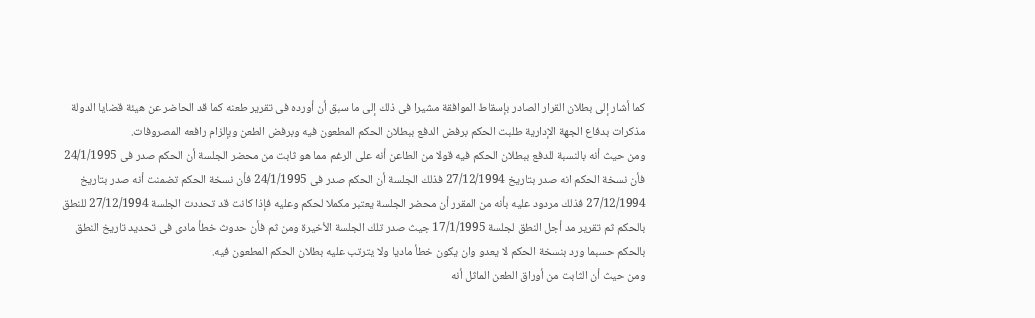كما أشار إلى بطلان القرار الصادر بإسقاط الموافقة مشيرا فى ذلك إلى ما سبق أن أورده فى تقرير طعنه كما قد الحاضر عن هيئة قضايا الدولة مذكرات بدفاع الجهة الإدارية طلبت الحكم برفض الدفع ببطلان الحكم المطعون فيه وبرفض الطعن وبإلزام رافعه المصروفات.
ومن حيث أنه بالنسبة للدفع ببطلان الحكم فيه قولا من الطاعن أنه على الرغم مما هو ثابت من محضر الجلسة أن الحكم صدر فى 24/1/1995 فأن نسخة الحكم انه صدر بتاريخ 27/12/1994 فذلك الجلسة أن الحكم صدر فى 24/1/1995 فأن نسخة الحكم تضمنت أنه صدر بتاريخ 27/12/1994 فذلك مردود عليه بأنه من المقرر أن محضر الجلسة يعتبر مكملا لحكم وعليه فإذا كانت قد تحددت الجلسة 27/12/1994 للنطق بالحكم ثم تقرير مد أجل النطق لجلسة 17/1/1995 جيث صدر تلك الجلسة الأخيرة ومن ثم فأن حدوث خطأ مادى فى تحديد تاريخ النطق بالحكم حسبما ورد بنسخة الحكم لا يعدو وان يكون خطأ ماديا ولا يترتب عليه بطلان الحكم المطعون فيه.
ومن حيث أن الثابت من أوراق الطعن الماثل أنه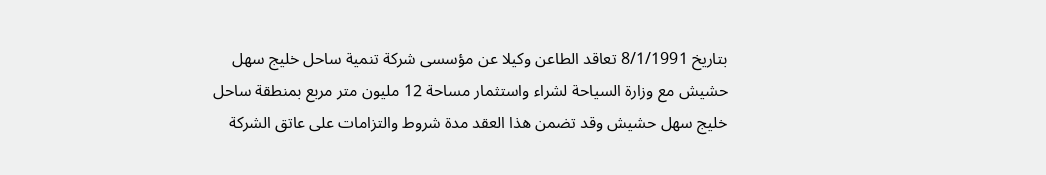بتاريخ 8/1/1991 تعاقد الطاعن وكيلا عن مؤسسى شركة تنمية ساحل خليج سهل حشيش مع وزارة السياحة لشراء واستثمار مساحة 12 مليون متر مربع بمنطقة ساحل خليج سهل حشيش وقد تضمن هذا العقد مدة شروط والتزامات على عاتق الشركة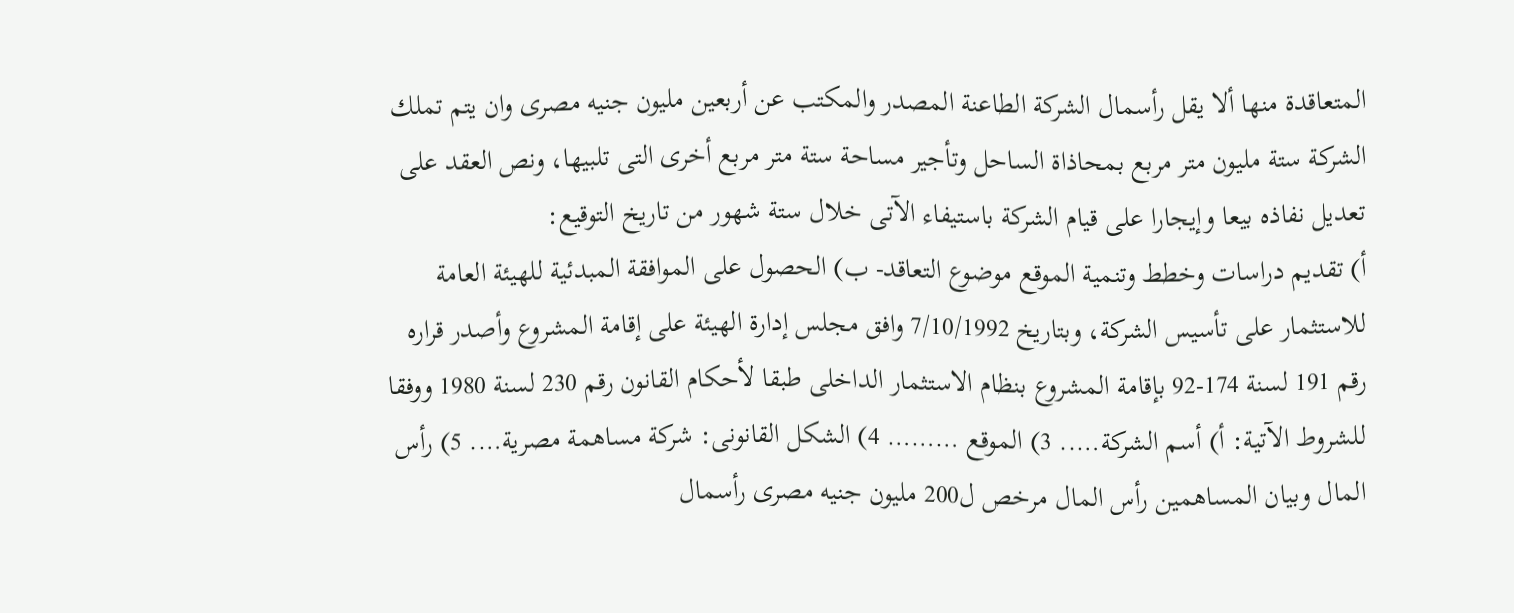المتعاقدة منها ألا يقل رأسمال الشركة الطاعنة المصدر والمكتب عن أربعين مليون جنيه مصرى وان يتم تملك الشركة ستة مليون متر مربع بمحاذاة الساحل وتأجير مساحة ستة متر مربع أخرى التى تلبيها، ونص العقد على تعديل نفاذه بيعا وإيجارا على قيام الشركة باستيفاء الآتى خلال ستة شهور من تاريخ التوقيع:
أ) تقديم دراسات وخطط وتنمية الموقع موضوع التعاقد- ب) الحصول على الموافقة المبدئية للهيئة العامة للاستثمار على تأسيس الشركة، وبتاريخ 7/10/1992 وافق مجلس إدارة الهيئة على إقامة المشروع وأصدر قراره رقم 191 لسنة 174-92 بإقامة المشروع بنظام الاستثمار الداخلى طبقا لأحكام القانون رقم 230 لسنة 1980 ووفقا للشروط الآتية: أ) أسم الشركة….. 3) الموقع ……… 4) الشكل القانونى: شركة مساهمة مصرية…. 5) رأس المال وبيان المساهمين رأس المال مرخص ل200 مليون جنيه مصرى رأسمال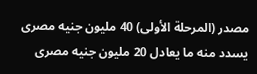مصدر (المرحلة الأولى) 40 مليون جنيه مصرى يسدد منه ما يعادل 20 مليون جنيه مصرى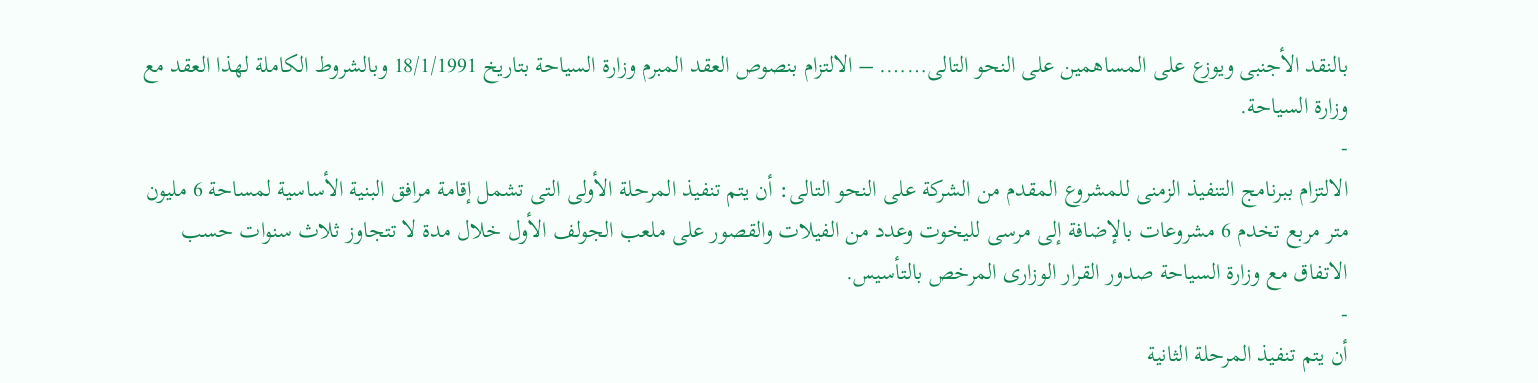بالنقد الأجنبى ويوزع على المساهمين على النحو التالى……. – الالتزام بنصوص العقد المبرم وزارة السياحة بتاريخ 18/1/1991 وبالشروط الكاملة لهذا العقد مع وزارة السياحة.
-
الالتزام ببرنامج التنفيذ الزمنى للمشروع المقدم من الشركة على النحو التالى: أن يتم تنفيذ المرحلة الأولى التى تشمل إقامة مرافق البنية الأساسية لمساحة 6 مليون متر مربع تخدم 6 مشروعات بالإضافة إلى مرسى لليخوت وعدد من الفيلات والقصور على ملعب الجولف الأول خلال مدة لا تتجاوز ثلاث سنوات حسب الاتفاق مع وزارة السياحة صدور القرار الوزارى المرخص بالتأسيس.
-
أن يتم تنفيذ المرحلة الثانية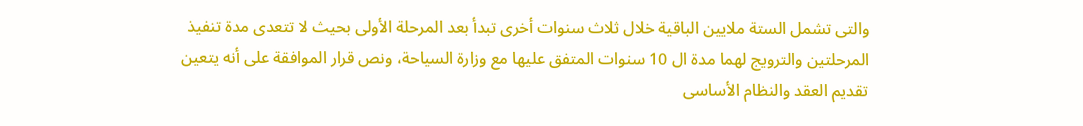والتى تشمل الستة ملايين الباقية خلال ثلاث سنوات أخرى تبدأ بعد المرحلة الأولى بحيث لا تتعدى مدة تنفيذ المرحلتين والترويج لهما مدة ال 10 سنوات المتفق عليها مع وزارة السياحة، ونص قرار الموافقة على أنه يتعين تقديم العقد والنظام الأساسى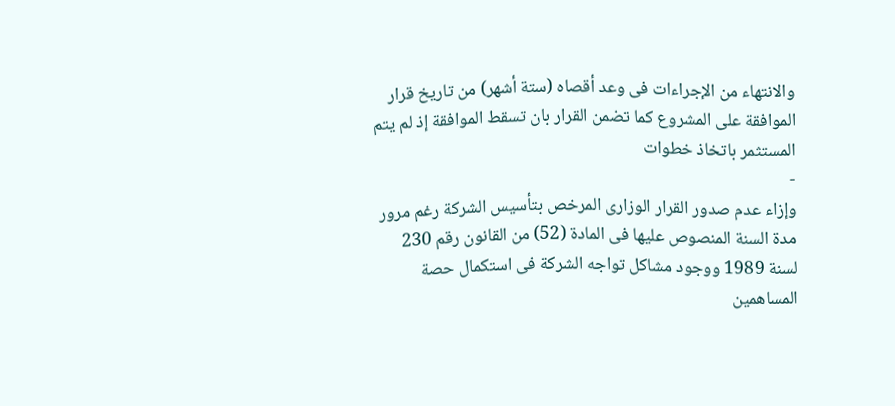والانتهاء من الإجراءات فى وعد أقصاه (ستة أشهر) من تاريخ قرار الموافقة على المشروع كما تضمن القرار بان تسقط الموافقة إذ لم يتم المستثمر باتخاذ خطوات
-
وإزاء عدم صدور القرار الوزارى المرخص بتأسيس الشركة رغم مرور مدة السنة المنصوص عليها فى المادة (52) من القانون رقم 230 لسنة 1989 ووجود مشاكل تواجه الشركة فى استكمال حصة المساهمين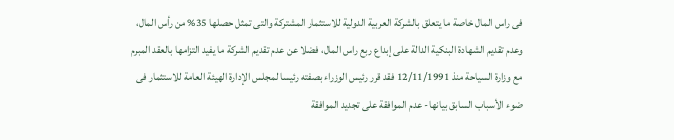فى راس المال خاصة ما يتعلق بالشركة العربية الدولية للاستثمار المشتركة والتى تمثل حصلها 35% من رأس المال، وعدم تقديم الشهادة البنكية الدالة على إبداع ربع راس المال، فضلا عن عدم تقديم الشركة ما يفيد التزامها بالعقد المبرم مع وزارة السياحة منذ 12/11/1991 فقد قرر رئيس الوزراء بصفته رئيسا لمجلس الإدارة الهيئة العامة للاستثمار فى ضوء الأسباب السابق بيانها- عدم الموافقة على تجديد الموافقة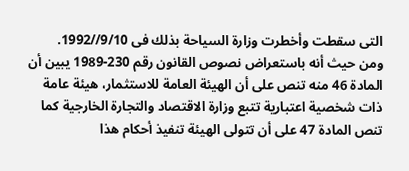التى سقطت وأخطرت وزارة السياحة بذلك فى 9/10//1992.
ومن حيث أنه باستعراض نصوص القانون رقم 230-1989 يبين أن المادة 46 منه تنص على أن الهيئة العامة للاستثمار، هيئة عامة ذات شخصية اعتبارية تتبع وزارة الاقتصاد والتجارة الخارجية كما تنص المادة 47 على أن تتولى الهيئة تنفيذ أحكام هذا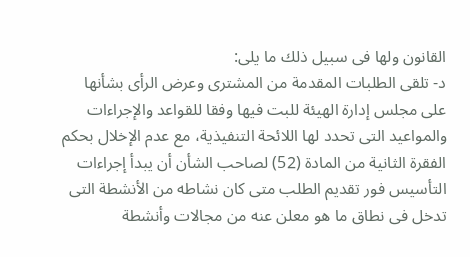القانون ولها فى سبيل ذلك ما يلى:
د- تلقى الطلبات المقدمة من المشترى وعرض الرأى بشأنها على مجلس إدارة الهيئة للبت فيها وفقا للقواعد والإجراءات والمواعيد التى تحدد لها اللائحة التنفيذية، مع عدم الإخلال بحكم الفقرة الثانية من المادة (52) لصاحب الشأن أن يبدأ إجراءات التأسيس فور تقديم الطلب متى كان نشاطه من الأنشطة التى تدخل فى نطاق ما هو معلن عنه من مجالات وأنشطة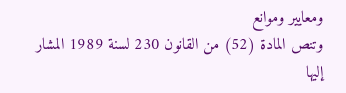ومعايير وموانع
وتنص المادة (52) من القانون 230 لسنة 1989 المشار إليها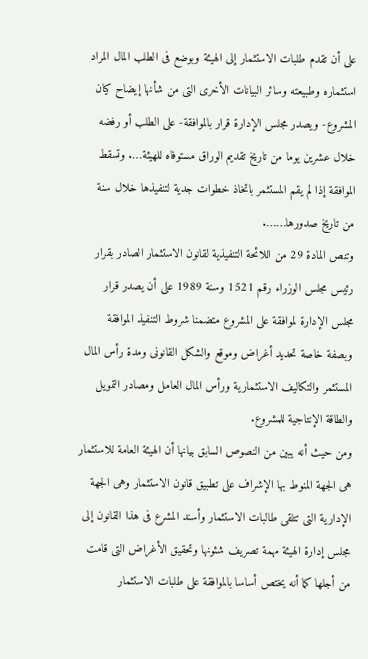على أن تقدم طلبات الاستثمار إلى الهيئة وبوضع فى الطلب المال المراد استثماره وطبيعته وسائر البيانات الأخرى التى من شأنها إيضاح كيان المشروع- ويصدر مجلس الإدارة قرار بالموافقة- على الطلب أو رفضه خلال عشرين يوما من تاريخ تقديم الوراق مستوفاه للهيئة…. وتسقط الموافقة إذا لم يقم المستثمر باتخاذ خطوات جدية لتنفيذها خلال سنة من تاريخ صدورها…….
وتنص المادة 29 من اللائحة التنفيذية لقانون الاستثمار الصادر بقرار رئيس مجلس الوزراء رقم 1521 وسنة 1989 على أن يصدر قرار مجلس الإدارة لموافقة على المشروع متضمنا شروط التنفيذ الموافقة وبصفة خاصة تحديد أغراض وموقع والشكل القانونى ومدة رأس المال المستثمر والتكاليف الاستثمارية ورأس المال العامل ومصادر التمويل والطاقة الإنتاجية للمشروع.
ومن حيث أنه يبين من النصوص السابق بيانها أن الهيئة العامة للاستثمار هى الجهة المنوط بها الإشراف على تطبيق قانون الاستثمار وهى الجهة الإدارية التى تتلقى طالبات الاستثمار وأسند المشرع فى هذا القانون إلى مجلس إدارة الهيئة مهمة تصريف شئونها وتحقيق الأغراض التى قامت من أجلها كما أنه يختص أساسا بالموافقة على طلبات الاستثمار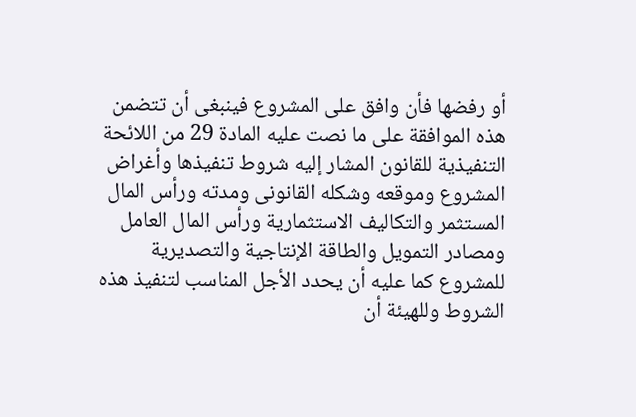أو رفضها فأن وافق على المشروع فينبغى أن تتضمن هذه الموافقة على ما نصت عليه المادة 29 من اللائحة التنفيذية للقانون المشار إليه شروط تنفيذها وأغراض المشروع وموقعه وشكله القانونى ومدته ورأس المال المستثمر والتكاليف الاستثمارية ورأس المال العامل ومصادر التمويل والطاقة الإنتاجية والتصديرية للمشروع كما عليه أن يحدد الأجل المناسب لتنفيذ هذه الشروط وللهيئة أن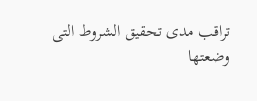تراقب مدى تحقيق الشروط التى وضعتها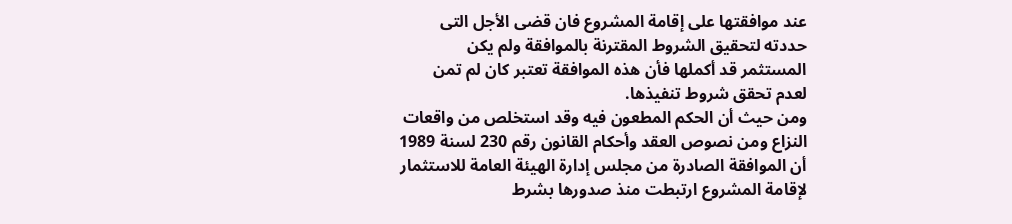عند موافقتها على إقامة المشروع فان قضى الأجل التى حددته لتحقيق الشروط المقترنة بالموافقة ولم يكن المستثمر قد أكملها فأن هذه الموافقة تعتبر كان لم تمن لعدم تحقق شروط تنفيذها.
ومن حيث أن الحكم المطعون فيه وقد استخلص من واقعات النزاع ومن نصوص العقد وأحكام القانون رقم 230 لسنة 1989 أن الموافقة الصادرة من مجلس إدارة الهيئة العامة للاستثمار لإقامة المشروع ارتبطت منذ صدورها بشرط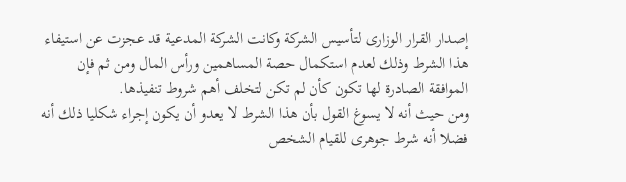إصدار القرار الوزارى لتأسيس الشركة وكانت الشركة المدعية قد عجزت عن استيفاء هذا الشرط وذلك لعدم استكمال حصة المساهمين ورأس المال ومن ثم فإن الموافقة الصادرة لها تكون كأن لم تكن لتخلف أهم شروط تنفيذها.
ومن حيث أنه لا يسوغ القول بأن هذا الشرط لا يعدو أن يكون إجراء شكليا ذلك أنه فضلا أنه شرط جوهرى للقيام الشخص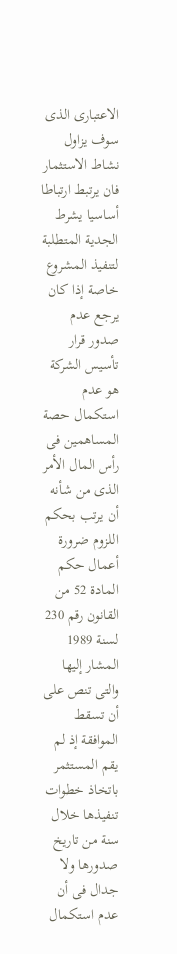الاعتبارى الذى سوف يزاول نشاط الاستثمار فان يرتبط ارتباطا أساسيا يشرط الجدية المتطلبة لتنفيذ المشروع خاصة إذا كان يرجع عدم صدور قرار تأسيس الشركة هو عدم استكمال حصة المساهمين فى رأس المال الأمر الذى من شأنه أن يرتب بحكم اللزوم ضرورة أعمال حكم المادة 52 من القانون رقم 230 لسنة 1989 المشار إليها والتى تنص على أن تسقط الموافقة إذ لم يقم المستثمر باتخاذ خطوات تنفيذها خلال سنة من تاريخ صدورها ولا جدال فى أن عدم استكمال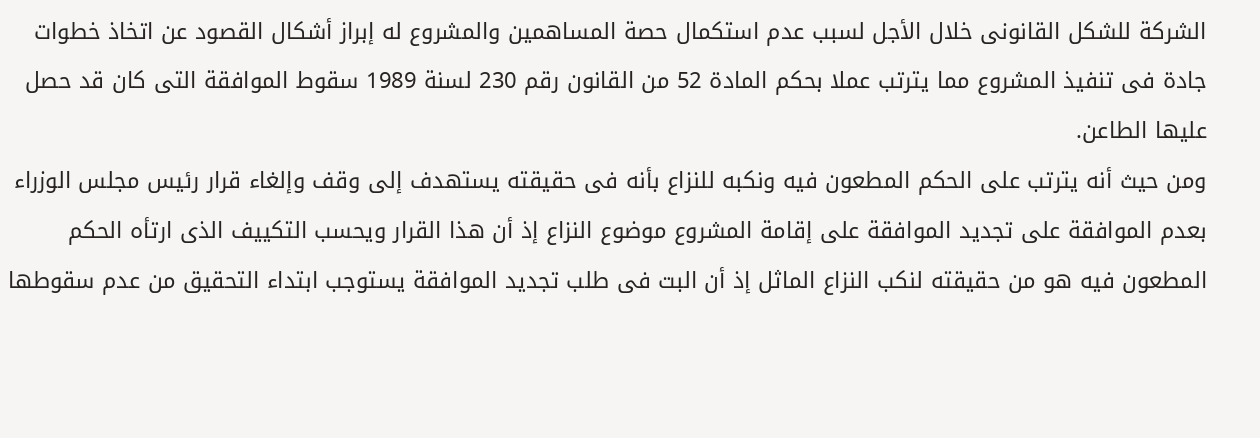الشركة للشكل القانونى خلال الأجل لسبب عدم استكمال حصة المساهمين والمشروع له إبراز أشكال القصود عن اتخاذ خطوات جادة فى تنفيذ المشروع مما يترتب عملا بحكم المادة 52 من القانون رقم 230 لسنة 1989 سقوط الموافقة التى كان قد حصل عليها الطاعن.
ومن حيث أنه يترتب على الحكم المطعون فيه ونكبه للنزاع بأنه فى حقيقته يستهدف إلى وقف وإلغاء قرار رئيس مجلس الوزراء بعدم الموافقة على تجديد الموافقة على إقامة المشروع موضوع النزاع إذ أن هذا القرار ويحسب التكييف الذى ارتأه الحكم المطعون فيه هو من حقيقته لنكب النزاع الماثل إذ أن البت فى طلب تجديد الموافقة يستوجب ابتداء التحقيق من عدم سقوطها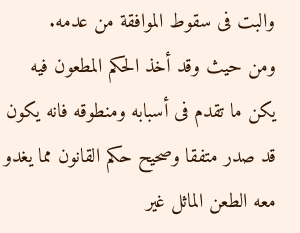والبت فى سقوط الموافقة من عدمه.
ومن حيث وقد أخذ الحكم المطعون فيه يكن ما تقدم فى أسبابه ومنطوقه فانه يكون قد صدر متفقا وصحيح حكم القانون مما يغدو معه الطعن الماثل غير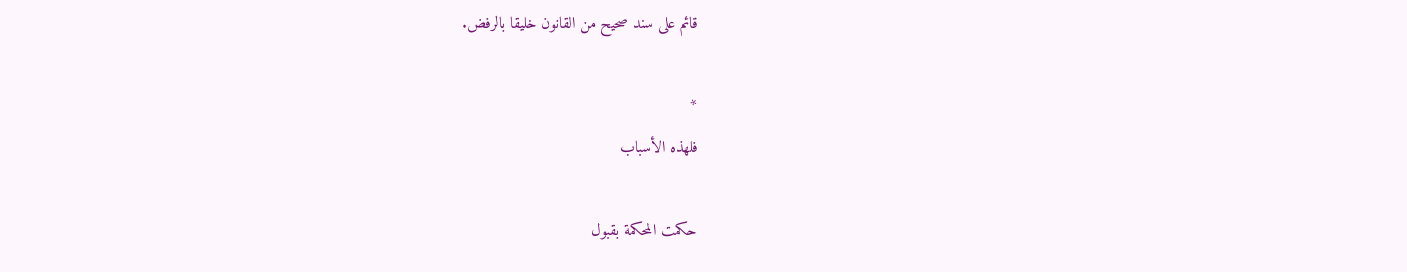قائم على سند صحيح من القانون خليقا بالرفض.

*
فلهذه الأسباب

حكمت المحكمة بقبول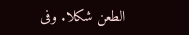الطعن شكلا. وفى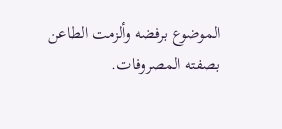الموضوع برفضه وألزمت الطاعن بصفته المصروفات.